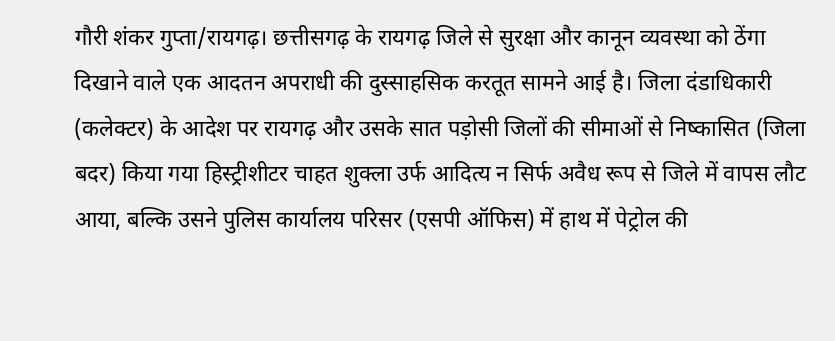गौरी शंकर गुप्ता/रायगढ़। छत्तीसगढ़ के रायगढ़ जिले से सुरक्षा और कानून व्यवस्था को ठेंगा दिखाने वाले एक आदतन अपराधी की दुस्साहसिक करतूत सामने आई है। जिला दंडाधिकारी (कलेक्टर) के आदेश पर रायगढ़ और उसके सात पड़ोसी जिलों की सीमाओं से निष्कासित (जिला बदर) किया गया हिस्ट्रीशीटर चाहत शुक्ला उर्फ आदित्य न सिर्फ अवैध रूप से जिले में वापस लौट आया, बल्कि उसने पुलिस कार्यालय परिसर (एसपी ऑफिस) में हाथ में पेट्रोल की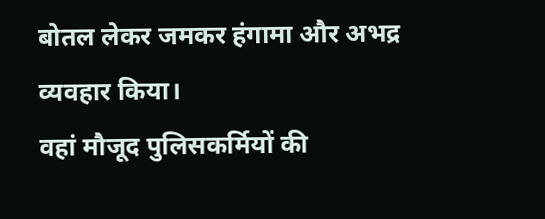बोतल लेकर जमकर हंगामा और अभद्र व्यवहार किया।
वहां मौजूद पुलिसकर्मियों की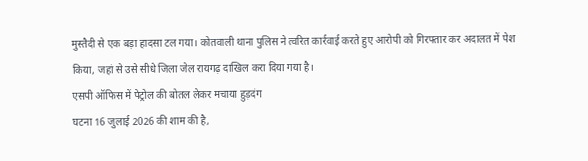मुस्तैदी से एक बड़ा हादसा टल गया। कोतवाली थाना पुलिस ने त्वरित कार्रवाई करते हुए आरोपी को गिरफ्तार कर अदालत में पेश किया, जहां से उसे सीधे जिला जेल रायगढ़ दाखिल करा दिया गया है।
एसपी ऑफिस में पेट्रोल की बोतल लेकर मचाया हुड़दंग
घटना 16 जुलाई 2026 की शाम की है,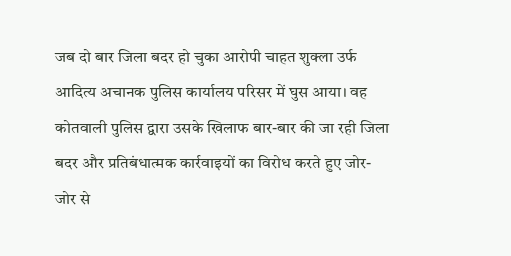जब दो बार जिला बदर हो चुका आरोपी चाहत शुक्ला उर्फ आदित्य अचानक पुलिस कार्यालय परिसर में घुस आया। वह कोतवाली पुलिस द्वारा उसके खिलाफ बार-बार की जा रही जिला बदर और प्रतिबंधात्मक कार्रवाइयों का विरोध करते हुए जोर-जोर से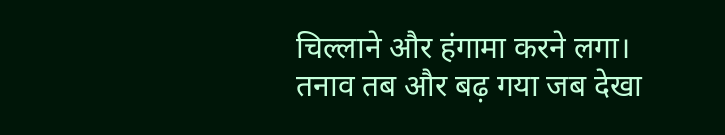चिल्लाने और हंगामा करने लगा।
तनाव तब और बढ़ गया जब देखा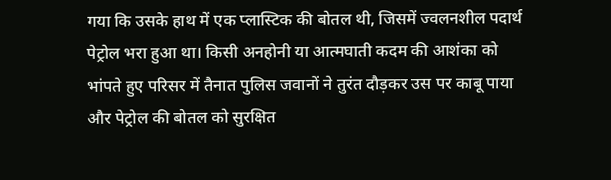गया कि उसके हाथ में एक प्लास्टिक की बोतल थी, जिसमें ज्वलनशील पदार्थ पेट्रोल भरा हुआ था। किसी अनहोनी या आत्मघाती कदम की आशंका को भांपते हुए परिसर में तैनात पुलिस जवानों ने तुरंत दौड़कर उस पर काबू पाया और पेट्रोल की बोतल को सुरक्षित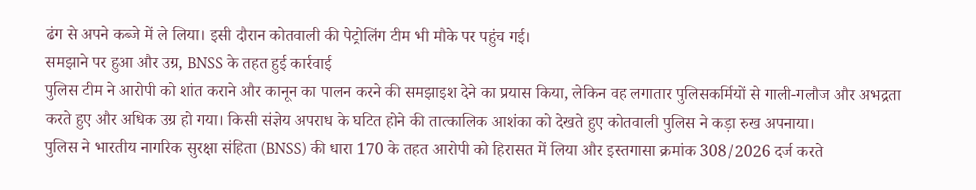ढंग से अपने कब्जे में ले लिया। इसी दौरान कोतवाली की पेट्रोलिंग टीम भी मौके पर पहुंच गई।
समझाने पर हुआ और उग्र, BNSS के तहत हुई कार्रवाई
पुलिस टीम ने आरोपी को शांत कराने और कानून का पालन करने की समझाइश देने का प्रयास किया, लेकिन वह लगातार पुलिसकर्मियों से गाली-गलौज और अभद्रता करते हुए और अधिक उग्र हो गया। किसी संज्ञेय अपराध के घटित होने की तात्कालिक आशंका को देखते हुए कोतवाली पुलिस ने कड़ा रुख अपनाया।
पुलिस ने भारतीय नागरिक सुरक्षा संहिता (BNSS) की धारा 170 के तहत आरोपी को हिरासत में लिया और इस्तगासा क्रमांक 308/2026 दर्ज करते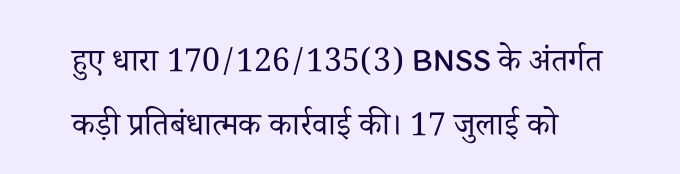हुए धारा 170/126/135(3) BNSS के अंतर्गत कड़ी प्रतिबंधात्मक कार्रवाई की। 17 जुलाई को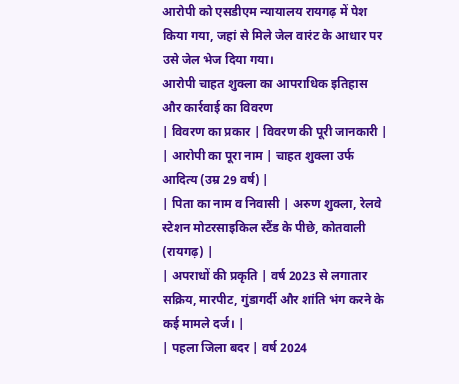आरोपी को एसडीएम न्यायालय रायगढ़ में पेश किया गया, जहां से मिले जेल वारंट के आधार पर उसे जेल भेज दिया गया।
आरोपी चाहत शुक्ला का आपराधिक इतिहास और कार्रवाई का विवरण
| विवरण का प्रकार | विवरण की पूरी जानकारी |
| आरोपी का पूरा नाम | चाहत शुक्ला उर्फ आदित्य (उम्र 29 वर्ष) |
| पिता का नाम व निवासी | अरुण शुक्ला, रेलवे स्टेशन मोटरसाइकिल स्टैंड के पीछे, कोतवाली (रायगढ़) |
| अपराधों की प्रकृति | वर्ष 2023 से लगातार सक्रिय, मारपीट, गुंडागर्दी और शांति भंग करने के कई मामले दर्ज। |
| पहला जिला बदर | वर्ष 2024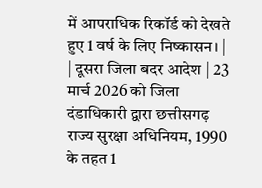में आपराधिक रिकॉर्ड को देखते हुए 1 वर्ष के लिए निष्कासन। |
| दूसरा जिला बदर आदेश | 23 मार्च 2026 को जिला दंडाधिकारी द्वारा छत्तीसगढ़ राज्य सुरक्षा अधिनियम, 1990 के तहत 1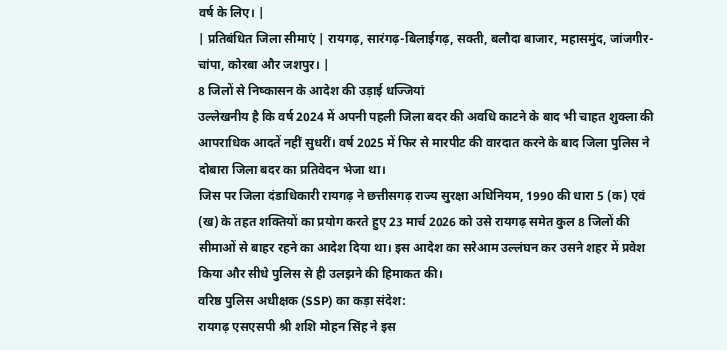वर्ष के लिए। |
| प्रतिबंधित जिला सीमाएं | रायगढ़, सारंगढ़-बिलाईगढ़, सक्ती, बलौदा बाजार, महासमुंद, जांजगीर-चांपा, कोरबा और जशपुर। |
8 जिलों से निष्कासन के आदेश की उड़ाई धज्जियां
उल्लेखनीय है कि वर्ष 2024 में अपनी पहली जिला बदर की अवधि काटने के बाद भी चाहत शुक्ला की आपराधिक आदतें नहीं सुधरीं। वर्ष 2025 में फिर से मारपीट की वारदात करने के बाद जिला पुलिस ने दोबारा जिला बदर का प्रतिवेदन भेजा था।
जिस पर जिला दंडाधिकारी रायगढ़ ने छत्तीसगढ़ राज्य सुरक्षा अधिनियम, 1990 की धारा 5 (क) एवं (ख) के तहत शक्तियों का प्रयोग करते हुए 23 मार्च 2026 को उसे रायगढ़ समेत कुल 8 जिलों की सीमाओं से बाहर रहने का आदेश दिया था। इस आदेश का सरेआम उल्लंघन कर उसने शहर में प्रवेश किया और सीधे पुलिस से ही उलझने की हिमाकत की।
वरिष्ठ पुलिस अधीक्षक (SSP) का कड़ा संदेश:
रायगढ़ एसएसपी श्री शशि मोहन सिंह ने इस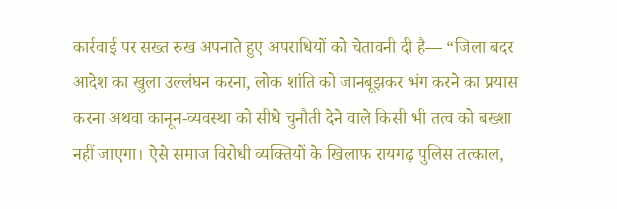कार्रवाई पर सख्त रुख अपनाते हुए अपराधियों को चेतावनी दी है— “जिला बदर आदेश का खुला उल्लंघन करना, लोक शांति को जानबूझकर भंग करने का प्रयास करना अथवा कानून-व्यवस्था को सीधे चुनौती देने वाले किसी भी तत्व को बख्शा नहीं जाएगा। ऐसे समाज विरोधी व्यक्तियों के खिलाफ रायगढ़ पुलिस तत्काल,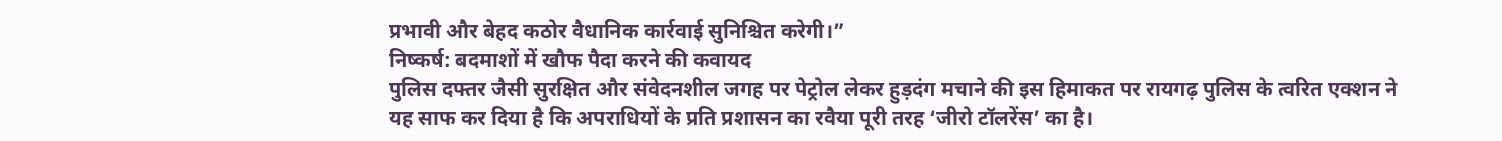प्रभावी और बेहद कठोर वैधानिक कार्रवाई सुनिश्चित करेगी।”
निष्कर्ष: बदमाशों में खौफ पैदा करने की कवायद
पुलिस दफ्तर जैसी सुरक्षित और संवेदनशील जगह पर पेट्रोल लेकर हुड़दंग मचाने की इस हिमाकत पर रायगढ़ पुलिस के त्वरित एक्शन ने यह साफ कर दिया है कि अपराधियों के प्रति प्रशासन का रवैया पूरी तरह ‘जीरो टॉलरेंस’ का है।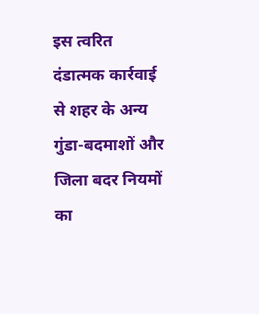इस त्वरित दंडात्मक कार्रवाई से शहर के अन्य गुंडा-बदमाशों और जिला बदर नियमों का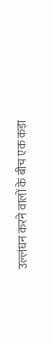उल्लंघन करने वालों के बीच एक कड़ा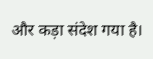और कड़ा संदेश गया है।